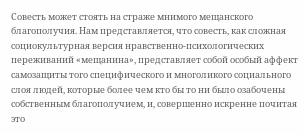Совесть может стоять на страже мнимого мещанского благополучия. Нам представляется, что совесть, как сложная социокультурная версия нравственно-психологических переживаний «мещанина», представляет собой особый аффект самозащиты того специфического и многоликого социального слоя людей, которые более чем кто бы то ни было озабочены собственным благополучием, и, совершенно искренне почитая это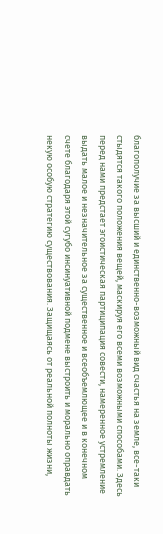благополучие за высший и единственно-возможный вид счастья на земле, все-таки стыдятся такого положения вещей, маскируя его всеми возможными способами. Здесь перед нами предстает эгоистическая партиципация совести, намеренное устремление выдать малое и незначительное за существенное и всеобъемлющее и в конечном счете благодаря этой сугубо инсинуативной подмене выстроить и морально оправдать некую особую стратегию существования. Защищаясь от реальной полноты жизни,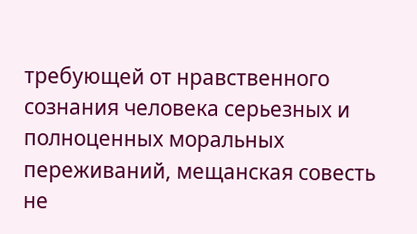требующей от нравственного сознания человека серьезных и полноценных моральных переживаний, мещанская совесть не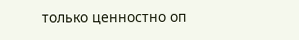только ценностно оп